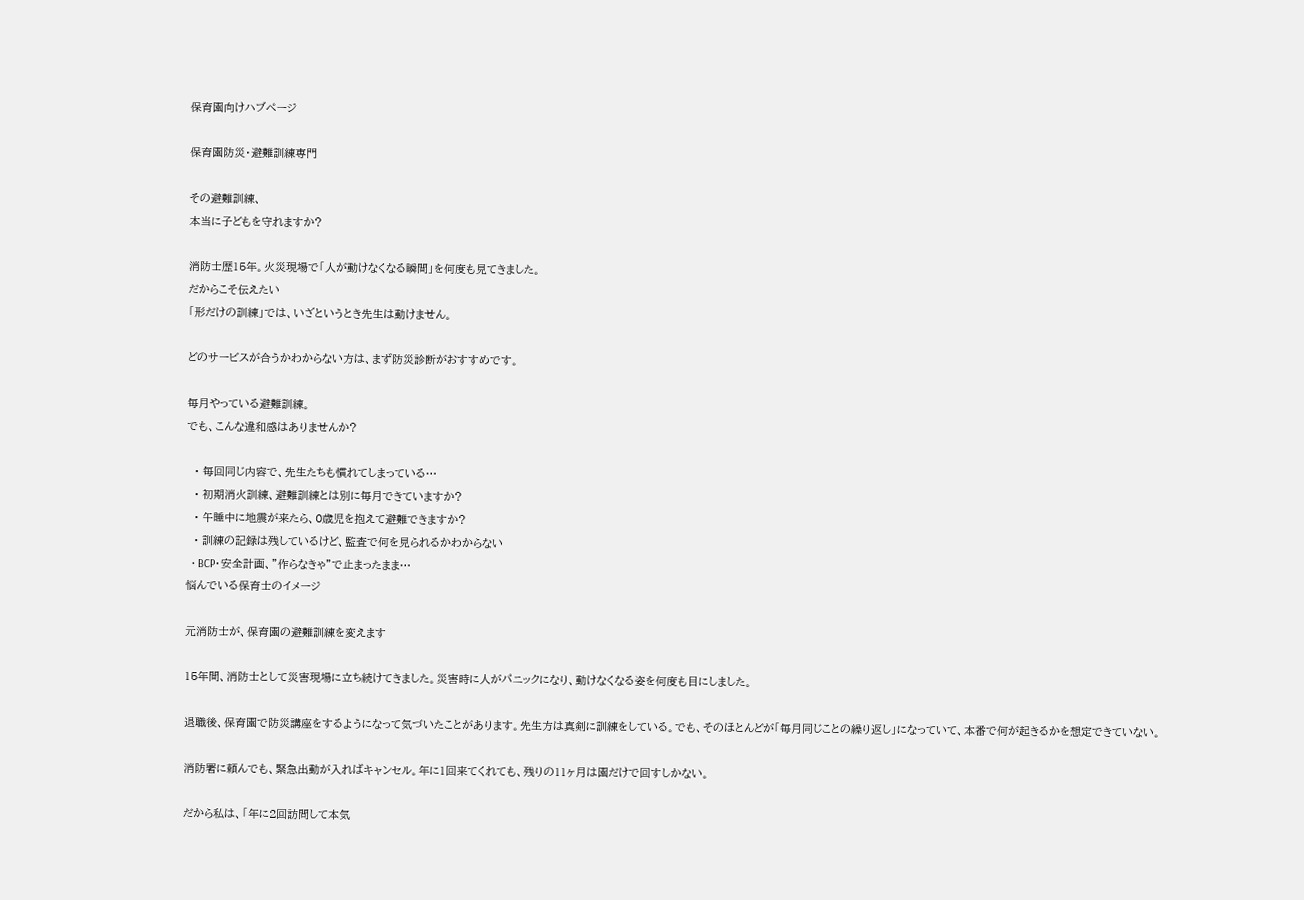保育園向けハブページ

保育園防災・避難訓練専門

その避難訓練、
本当に子どもを守れますか?

消防士歴15年。火災現場で「人が動けなくなる瞬間」を何度も見てきました。
だからこそ伝えたい
「形だけの訓練」では、いざというとき先生は動けません。

どのサービスが合うかわからない方は、まず防災診断がおすすめです。

毎月やっている避難訓練。
でも、こんな違和感はありませんか?

  • 毎回同じ内容で、先生たちも慣れてしまっている…
  • 初期消火訓練、避難訓練とは別に毎月できていますか?
  • 午睡中に地震が来たら、0歳児を抱えて避難できますか?
  • 訓練の記録は残しているけど、監査で何を見られるかわからない
  • BCP・安全計画、”作らなきゃ”で止まったまま…
悩んでいる保育士のイメージ

元消防士が、保育園の避難訓練を変えます

15年間、消防士として災害現場に立ち続けてきました。災害時に人がパニックになり、動けなくなる姿を何度も目にしました。

退職後、保育園で防災講座をするようになって気づいたことがあります。先生方は真剣に訓練をしている。でも、そのほとんどが「毎月同じことの繰り返し」になっていて、本番で何が起きるかを想定できていない。

消防署に頼んでも、緊急出動が入ればキャンセル。年に1回来てくれても、残りの11ヶ月は園だけで回すしかない。

だから私は、「年に2回訪問して本気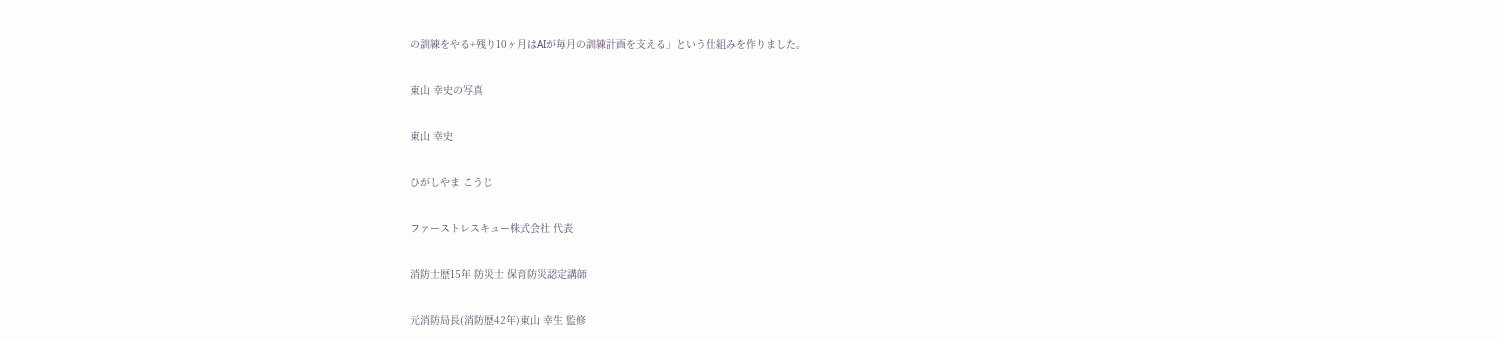の訓練をやる+残り10ヶ月はAIが毎月の訓練計画を支える」という仕組みを作りました。

東山 幸史の写真

東山 幸史

ひがしやま こうじ

ファーストレスキュー株式会社 代表

消防士歴15年 防災士 保育防災認定講師

元消防局長(消防歴42年)東山 幸生 監修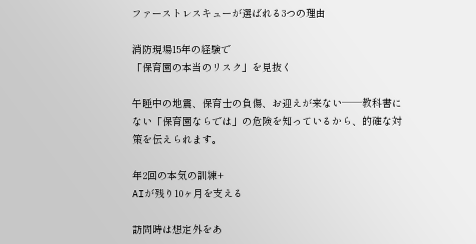ファーストレスキューが選ばれる3つの理由

消防現場15年の経験で
「保育園の本当のリスク」を見抜く

午睡中の地震、保育士の負傷、お迎えが来ない──教科書にない「保育園ならでは」の危険を知っているから、的確な対策を伝えられます。

年2回の本気の訓練+
AIが残り10ヶ月を支える

訪問時は想定外をあ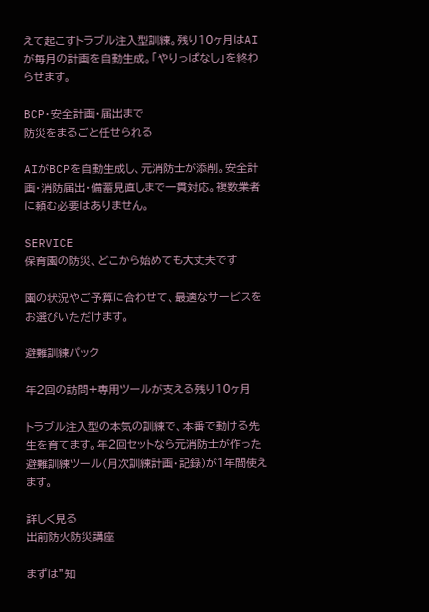えて起こすトラブル注入型訓練。残り10ヶ月はAIが毎月の計画を自動生成。「やりっぱなし」を終わらせます。

BCP・安全計画・届出まで
防災をまるごと任せられる

AIがBCPを自動生成し、元消防士が添削。安全計画・消防届出・備蓄見直しまで一貫対応。複数業者に頼む必要はありません。

SERVICE
保育園の防災、どこから始めても大丈夫です

園の状況やご予算に合わせて、最適なサービスをお選びいただけます。

避難訓練パック

年2回の訪問+専用ツールが支える残り10ヶ月

トラブル注入型の本気の訓練で、本番で動ける先生を育てます。年2回セットなら元消防士が作った避難訓練ツール(月次訓練計画・記録)が1年間使えます。

詳しく見る
出前防火防災講座

まずは”知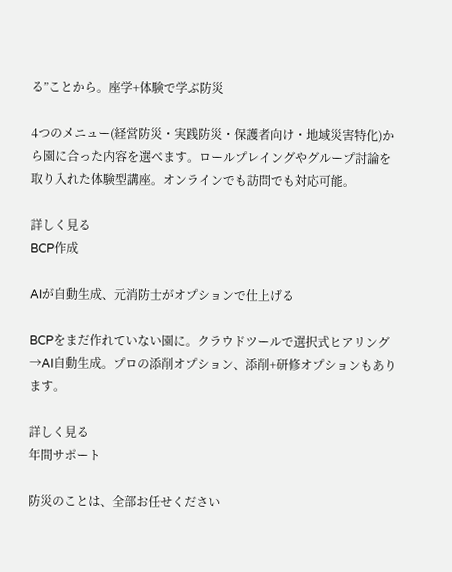る”ことから。座学+体験で学ぶ防災

4つのメニュー(経営防災・実践防災・保護者向け・地域災害特化)から園に合った内容を選べます。ロールプレイングやグループ討論を取り入れた体験型講座。オンラインでも訪問でも対応可能。

詳しく見る
BCP作成

AIが自動生成、元消防士がオプションで仕上げる

BCPをまだ作れていない園に。クラウドツールで選択式ヒアリング→AI自動生成。プロの添削オプション、添削+研修オプションもあります。

詳しく見る
年間サポート

防災のことは、全部お任せください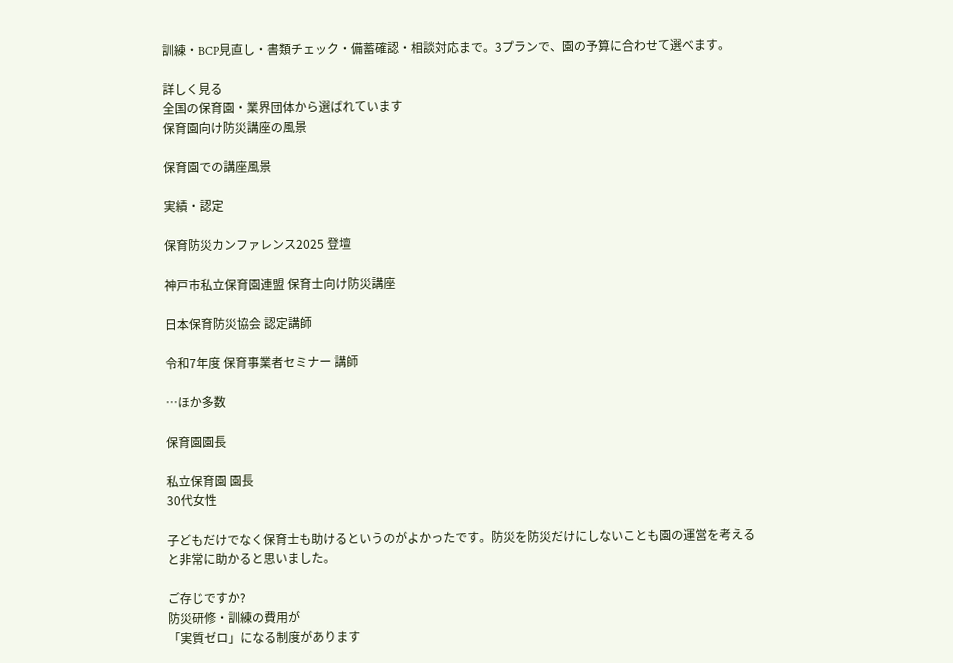訓練・BCP見直し・書類チェック・備蓄確認・相談対応まで。3プランで、園の予算に合わせて選べます。

詳しく見る
全国の保育園・業界団体から選ばれています
保育園向け防災講座の風景

保育園での講座風景

実績・認定

保育防災カンファレンス2025 登壇

神戸市私立保育園連盟 保育士向け防災講座

日本保育防災協会 認定講師

令和7年度 保育事業者セミナー 講師

…ほか多数

保育園園長

私立保育園 園長
30代女性

子どもだけでなく保育士も助けるというのがよかったです。防災を防災だけにしないことも園の運営を考えると非常に助かると思いました。

ご存じですか?
防災研修・訓練の費用が
「実質ゼロ」になる制度があります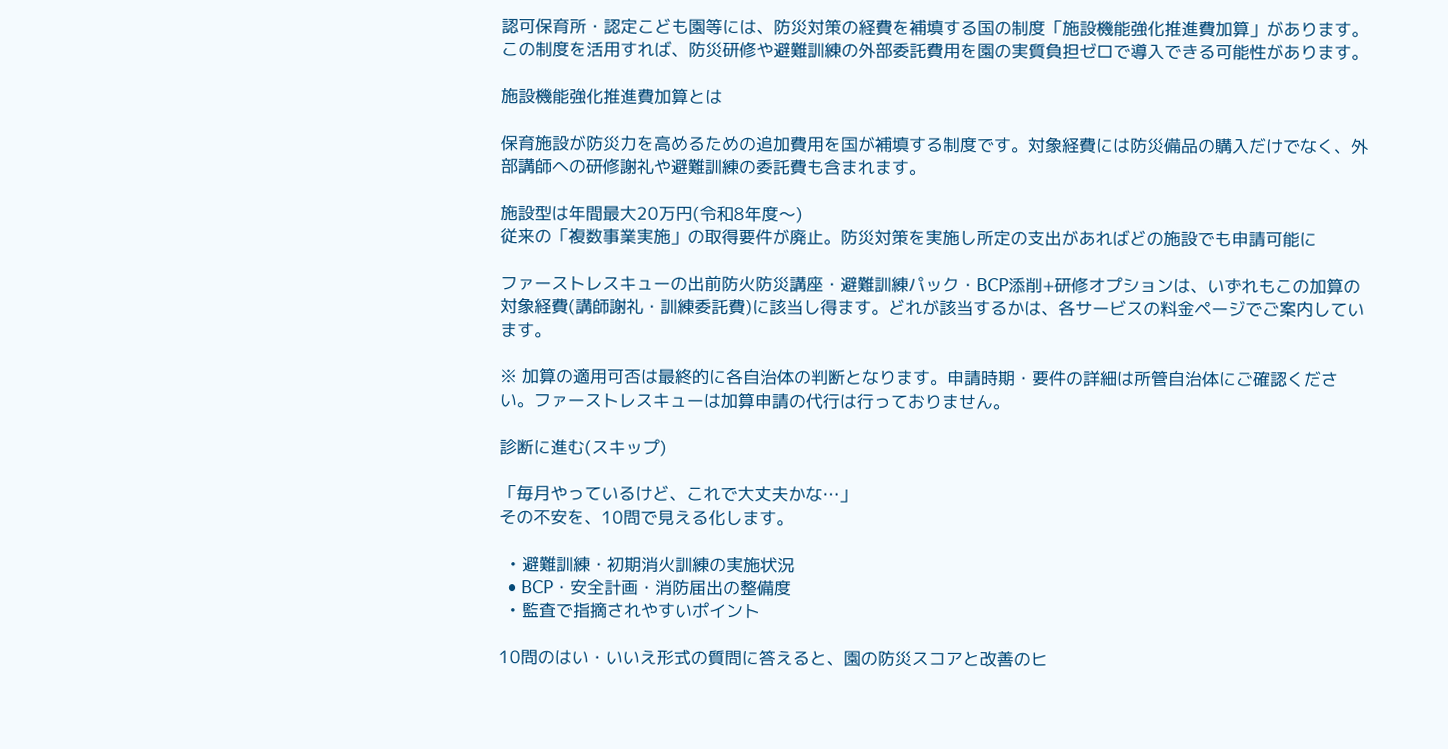認可保育所・認定こども園等には、防災対策の経費を補填する国の制度「施設機能強化推進費加算」があります。この制度を活用すれば、防災研修や避難訓練の外部委託費用を園の実質負担ゼロで導入できる可能性があります。

施設機能強化推進費加算とは

保育施設が防災力を高めるための追加費用を国が補填する制度です。対象経費には防災備品の購入だけでなく、外部講師への研修謝礼や避難訓練の委託費も含まれます。

施設型は年間最大20万円(令和8年度〜)
従来の「複数事業実施」の取得要件が廃止。防災対策を実施し所定の支出があればどの施設でも申請可能に

ファーストレスキューの出前防火防災講座・避難訓練パック・BCP添削+研修オプションは、いずれもこの加算の対象経費(講師謝礼・訓練委託費)に該当し得ます。どれが該当するかは、各サービスの料金ページでご案内しています。

※ 加算の適用可否は最終的に各自治体の判断となります。申請時期・要件の詳細は所管自治体にご確認ください。ファーストレスキューは加算申請の代行は行っておりません。

診断に進む(スキップ)

「毎月やっているけど、これで大丈夫かな…」
その不安を、10問で見える化します。

  • 避難訓練・初期消火訓練の実施状況
  • BCP・安全計画・消防届出の整備度
  • 監査で指摘されやすいポイント

10問のはい・いいえ形式の質問に答えると、園の防災スコアと改善のヒ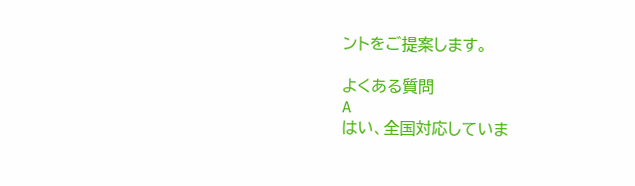ントをご提案します。

よくある質問
A
はい、全国対応していま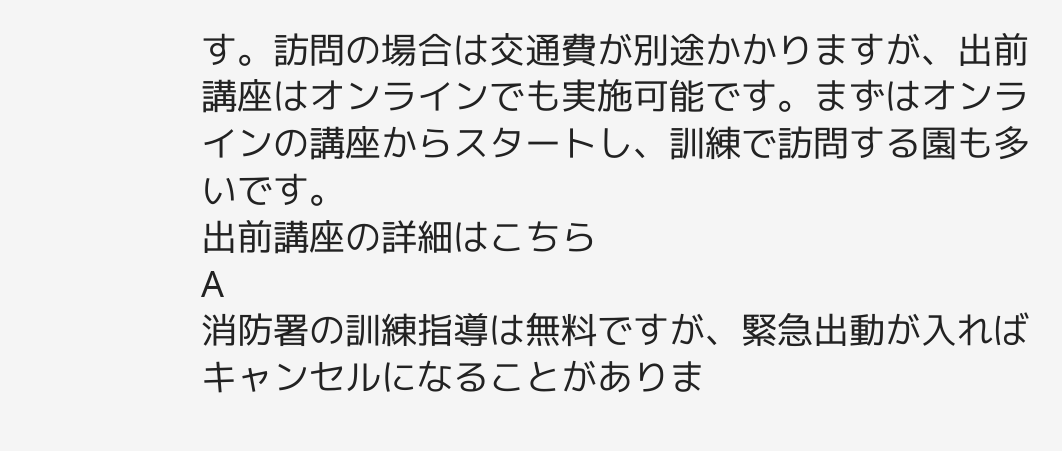す。訪問の場合は交通費が別途かかりますが、出前講座はオンラインでも実施可能です。まずはオンラインの講座からスタートし、訓練で訪問する園も多いです。
出前講座の詳細はこちら
A
消防署の訓練指導は無料ですが、緊急出動が入ればキャンセルになることがありま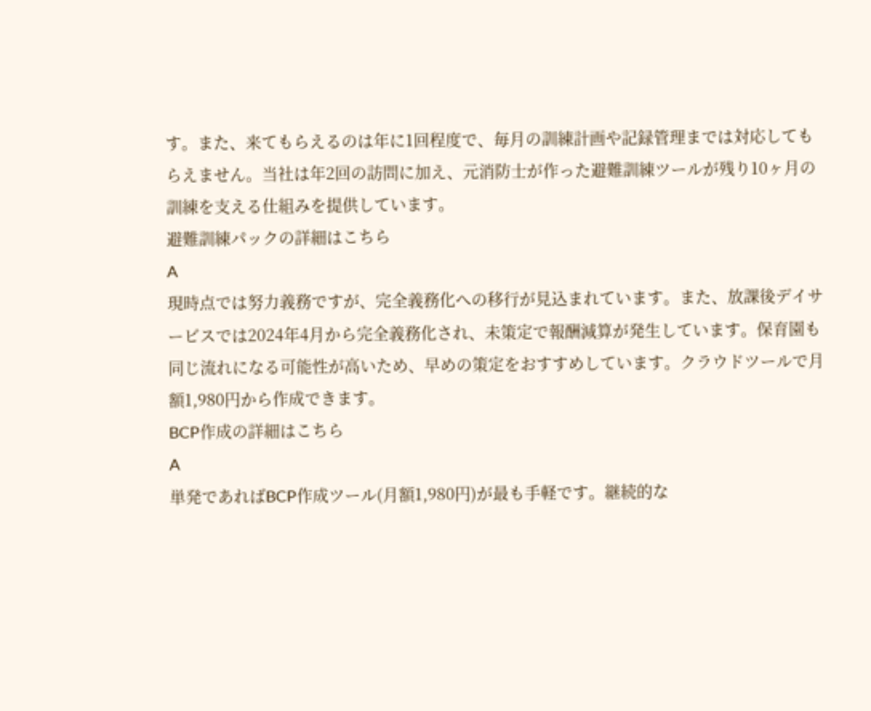す。また、来てもらえるのは年に1回程度で、毎月の訓練計画や記録管理までは対応してもらえません。当社は年2回の訪問に加え、元消防士が作った避難訓練ツールが残り10ヶ月の訓練を支える仕組みを提供しています。
避難訓練パックの詳細はこちら
A
現時点では努力義務ですが、完全義務化への移行が見込まれています。また、放課後デイサービスでは2024年4月から完全義務化され、未策定で報酬減算が発生しています。保育園も同じ流れになる可能性が高いため、早めの策定をおすすめしています。クラウドツールで月額1,980円から作成できます。
BCP作成の詳細はこちら
A
単発であればBCP作成ツール(月額1,980円)が最も手軽です。継続的な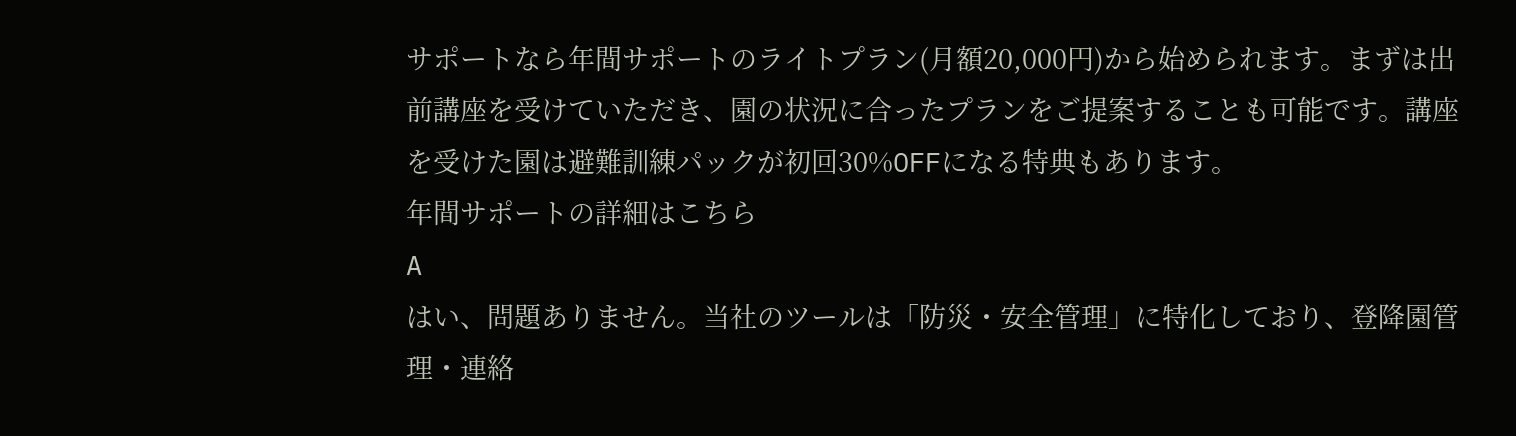サポートなら年間サポートのライトプラン(月額20,000円)から始められます。まずは出前講座を受けていただき、園の状況に合ったプランをご提案することも可能です。講座を受けた園は避難訓練パックが初回30%OFFになる特典もあります。
年間サポートの詳細はこちら
A
はい、問題ありません。当社のツールは「防災・安全管理」に特化しており、登降園管理・連絡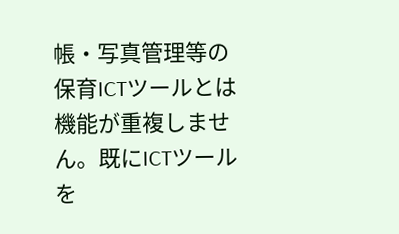帳・写真管理等の保育ICTツールとは機能が重複しません。既にICTツールを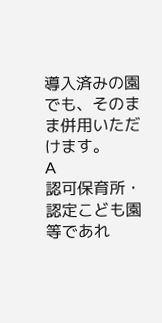導入済みの園でも、そのまま併用いただけます。
A
認可保育所・認定こども園等であれ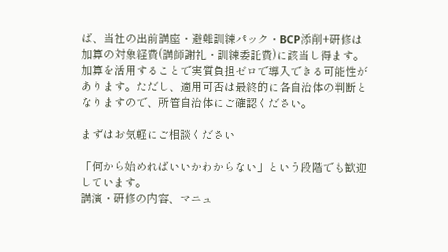ば、当社の出前講座・避難訓練パック・BCP添削+研修は加算の対象経費(講師謝礼・訓練委託費)に該当し得ます。加算を活用することで実質負担ゼロで導入できる可能性があります。ただし、適用可否は最終的に各自治体の判断となりますので、所管自治体にご確認ください。

まずはお気軽にご相談ください

「何から始めればいいかわからない」という段階でも歓迎しています。
講演・研修の内容、マニュ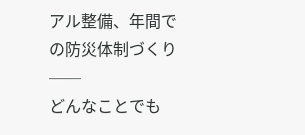アル整備、年間での防災体制づくり──
どんなことでも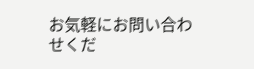お気軽にお問い合わせくだ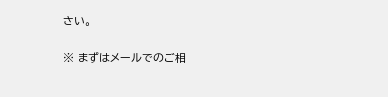さい。

※ まずはメールでのご相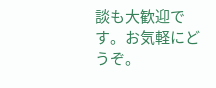談も大歓迎です。お気軽にどうぞ。